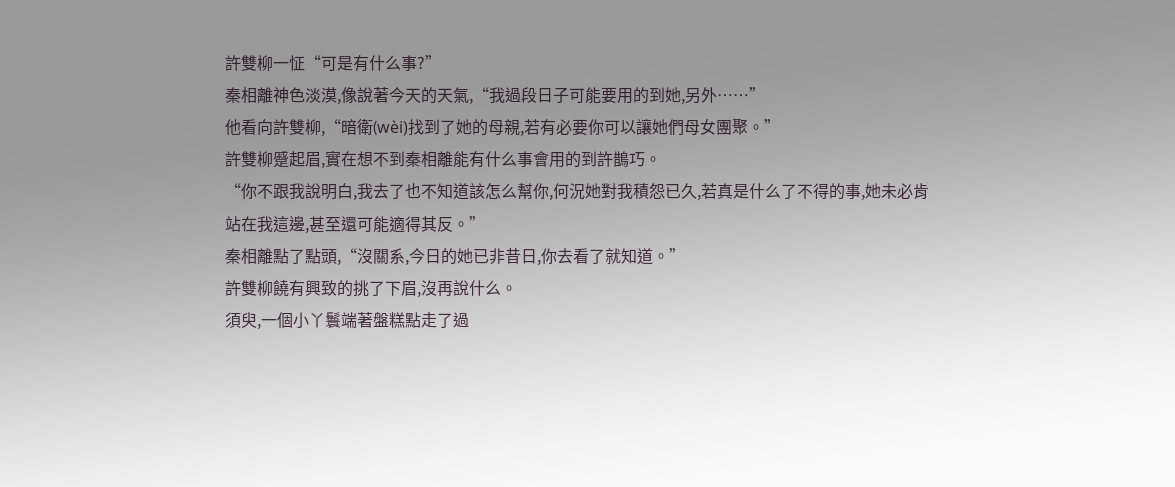許雙柳一怔“可是有什么事?”
秦相離神色淡漠,像說著今天的天氣,“我過段日子可能要用的到她,另外……”
他看向許雙柳,“暗衛(wèi)找到了她的母親,若有必要你可以讓她們母女團聚。”
許雙柳蹙起眉,實在想不到秦相離能有什么事會用的到許鵲巧。
“你不跟我說明白,我去了也不知道該怎么幫你,何況她對我積怨已久,若真是什么了不得的事,她未必肯站在我這邊,甚至還可能適得其反。”
秦相離點了點頭,“沒關系,今日的她已非昔日,你去看了就知道。”
許雙柳饒有興致的挑了下眉,沒再說什么。
須臾,一個小丫鬟端著盤糕點走了過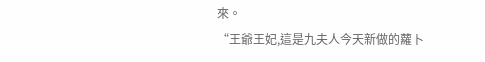來。
“王爺王妃,這是九夫人今天新做的蘿卜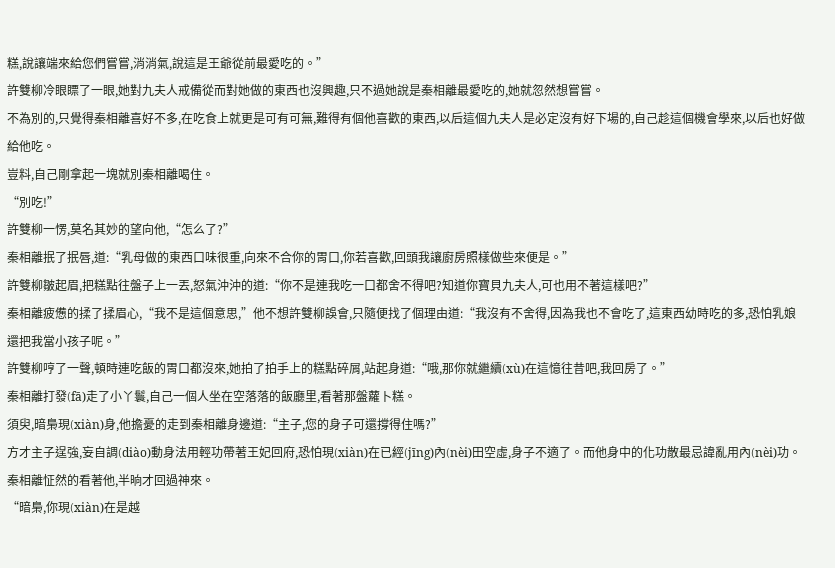糕,說讓端來給您們嘗嘗,消消氣,說這是王爺從前最愛吃的。”
許雙柳冷眼瞟了一眼,她對九夫人戒備從而對她做的東西也沒興趣,只不過她說是秦相離最愛吃的,她就忽然想嘗嘗。
不為別的,只覺得秦相離喜好不多,在吃食上就更是可有可無,難得有個他喜歡的東西,以后這個九夫人是必定沒有好下場的,自己趁這個機會學來,以后也好做給他吃。
豈料,自己剛拿起一塊就別秦相離喝住。
“別吃!”
許雙柳一愣,莫名其妙的望向他,“怎么了?”
秦相離抿了抿唇,道:“乳母做的東西口味很重,向來不合你的胃口,你若喜歡,回頭我讓廚房照樣做些來便是。”
許雙柳皺起眉,把糕點往盤子上一丟,怒氣沖沖的道:“你不是連我吃一口都舍不得吧?知道你寶貝九夫人,可也用不著這樣吧?”
秦相離疲憊的揉了揉眉心,“我不是這個意思,”他不想許雙柳誤會,只隨便找了個理由道:“我沒有不舍得,因為我也不會吃了,這東西幼時吃的多,恐怕乳娘還把我當小孩子呢。”
許雙柳哼了一聲,頓時連吃飯的胃口都沒來,她拍了拍手上的糕點碎屑,站起身道:“哦,那你就繼續(xù)在這憶往昔吧,我回房了。”
秦相離打發(fā)走了小丫鬟,自己一個人坐在空落落的飯廳里,看著那盤蘿卜糕。
須臾,暗梟現(xiàn)身,他擔憂的走到秦相離身邊道:“主子,您的身子可還撐得住嗎?”
方才主子逞強,妄自調(diào)動身法用輕功帶著王妃回府,恐怕現(xiàn)在已經(jīng)內(nèi)田空虛,身子不適了。而他身中的化功散最忌諱亂用內(nèi)功。
秦相離怔然的看著他,半晌才回過神來。
“暗梟,你現(xiàn)在是越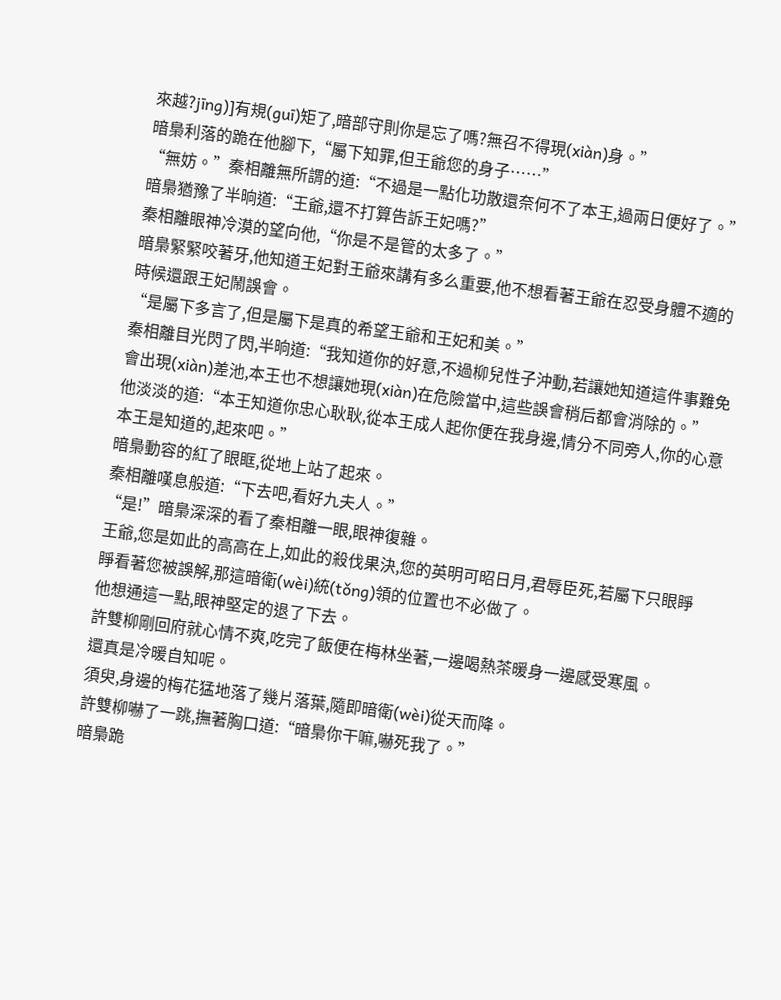來越?jīng)]有規(guī)矩了,暗部守則你是忘了嗎?無召不得現(xiàn)身。”
暗梟利落的跪在他腳下,“屬下知罪,但王爺您的身子……”
“無妨。”秦相離無所謂的道:“不過是一點化功散還奈何不了本王,過兩日便好了。”
暗梟猶豫了半晌道:“王爺,還不打算告訴王妃嗎?”
秦相離眼神冷漠的望向他,“你是不是管的太多了。”
暗梟緊緊咬著牙,他知道王妃對王爺來講有多么重要,他不想看著王爺在忍受身體不適的時候還跟王妃鬧誤會。
“是屬下多言了,但是屬下是真的希望王爺和王妃和美。”
秦相離目光閃了閃,半晌道:“我知道你的好意,不過柳兒性子沖動,若讓她知道這件事難免會出現(xiàn)差池,本王也不想讓她現(xiàn)在危險當中,這些誤會稍后都會消除的。”
他淡淡的道:“本王知道你忠心耿耿,從本王成人起你便在我身邊,情分不同旁人,你的心意本王是知道的,起來吧。”
暗梟動容的紅了眼眶,從地上站了起來。
秦相離嘆息般道:“下去吧,看好九夫人。”
“是!”暗梟深深的看了秦相離一眼,眼神復雜。
王爺,您是如此的高高在上,如此的殺伐果決,您的英明可昭日月,君辱臣死,若屬下只眼睜睜看著您被誤解,那這暗衛(wèi)統(tǒng)領的位置也不必做了。
他想通這一點,眼神堅定的退了下去。
許雙柳剛回府就心情不爽,吃完了飯便在梅林坐著,一邊喝熱茶暖身一邊感受寒風。
還真是冷暖自知呢。
須臾,身邊的梅花猛地落了幾片落葉,隨即暗衛(wèi)從天而降。
許雙柳嚇了一跳,撫著胸口道:“暗梟你干嘛,嚇死我了。”
暗梟跪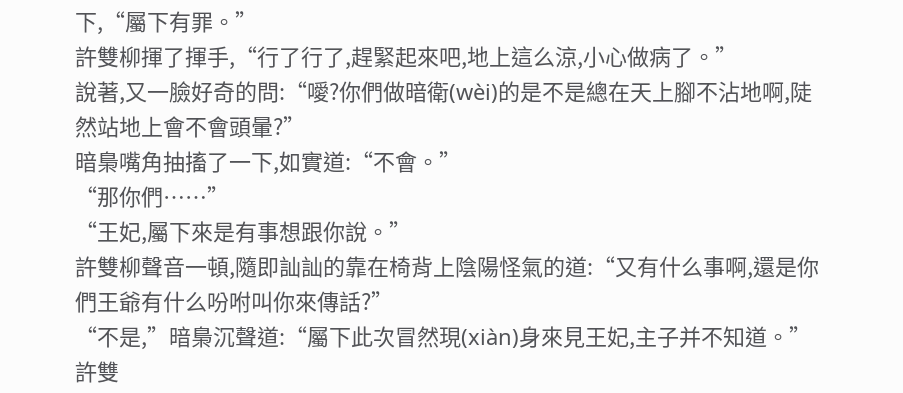下,“屬下有罪。”
許雙柳揮了揮手,“行了行了,趕緊起來吧,地上這么涼,小心做病了。”
說著,又一臉好奇的問:“噯?你們做暗衛(wèi)的是不是總在天上腳不沾地啊,陡然站地上會不會頭暈?”
暗梟嘴角抽搐了一下,如實道:“不會。”
“那你們……”
“王妃,屬下來是有事想跟你說。”
許雙柳聲音一頓,隨即訕訕的靠在椅背上陰陽怪氣的道:“又有什么事啊,還是你們王爺有什么吩咐叫你來傳話?”
“不是,”暗梟沉聲道:“屬下此次冒然現(xiàn)身來見王妃,主子并不知道。”
許雙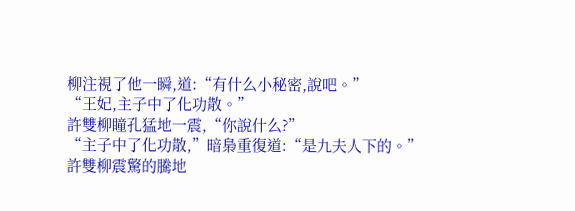柳注視了他一瞬,道:“有什么小秘密,說吧。”
“王妃,主子中了化功散。”
許雙柳瞳孔猛地一震,“你說什么?”
“主子中了化功散,”暗梟重復道:“是九夫人下的。”
許雙柳震驚的騰地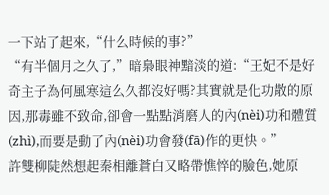一下站了起來,“什么時候的事?”
“有半個月之久了,”暗梟眼神黯淡的道:“王妃不是好奇主子為何風寒這么久都沒好嗎?其實就是化功散的原因,那毒雖不致命,卻會一點點消磨人的內(nèi)功和體質(zhì),而要是動了內(nèi)功會發(fā)作的更快。”
許雙柳陡然想起秦相離蒼白又略帶憔悴的臉色,她原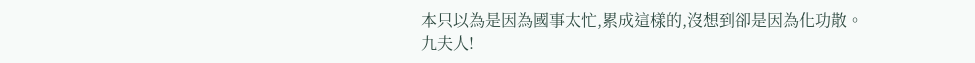本只以為是因為國事太忙,累成這樣的,沒想到卻是因為化功散。
九夫人!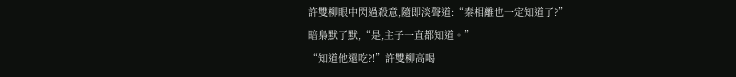許雙柳眼中閃過殺意,隨即淡聲道:“秦相離也一定知道了?”
暗梟默了默,“是,主子一直都知道。”
“知道他還吃?!”許雙柳高喝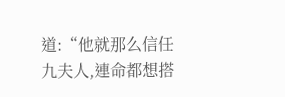道:“他就那么信任九夫人,連命都想搭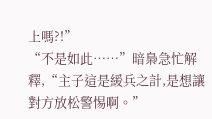上嗎?!”
“不是如此……”暗梟急忙解釋,“主子這是緩兵之計,是想讓對方放松警惕啊。”